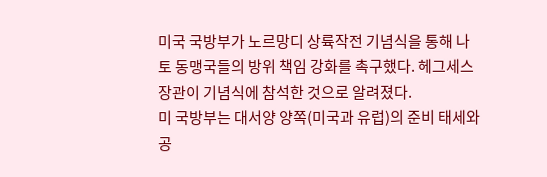미국 국방부가 노르망디 상륙작전 기념식을 통해 나토 동맹국들의 방위 책임 강화를 촉구했다. 헤그세스 장관이 기념식에 참석한 것으로 알려졌다.
미 국방부는 대서양 양쪽(미국과 유럽)의 준비 태세와 공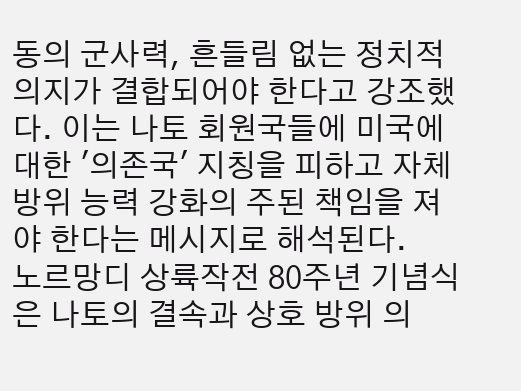동의 군사력, 흔들림 없는 정치적 의지가 결합되어야 한다고 강조했다. 이는 나토 회원국들에 미국에 대한 '의존국' 지칭을 피하고 자체 방위 능력 강화의 주된 책임을 져야 한다는 메시지로 해석된다.
노르망디 상륙작전 80주년 기념식은 나토의 결속과 상호 방위 의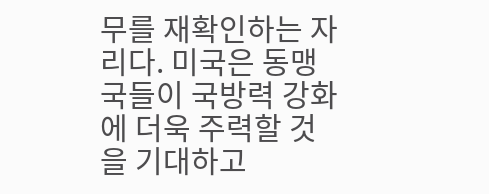무를 재확인하는 자리다. 미국은 동맹국들이 국방력 강화에 더욱 주력할 것을 기대하고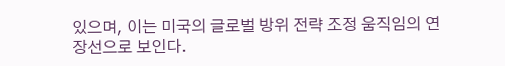있으며, 이는 미국의 글로벌 방위 전략 조정 움직임의 연장선으로 보인다.